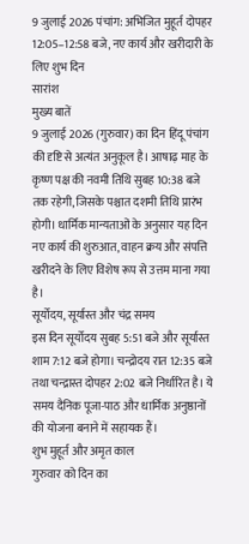9 जुलाई 2026 पंचांग: अभिजित मुहूर्त दोपहर 12:05–12:58 बजे, नए कार्य और खरीदारी के लिए शुभ दिन
सारांश
मुख्य बातें
9 जुलाई 2026 (गुरुवार) का दिन हिंदू पंचांग की दृष्टि से अत्यंत अनुकूल है। आषाढ़ माह के कृष्ण पक्ष की नवमी तिथि सुबह 10:38 बजे तक रहेगी, जिसके पश्चात दशमी तिथि प्रारंभ होगी। धार्मिक मान्यताओं के अनुसार यह दिन नए कार्य की शुरुआत, वाहन क्रय और संपत्ति खरीदने के लिए विशेष रूप से उत्तम माना गया है।
सूर्योदय, सूर्यास्त और चंद्र समय
इस दिन सूर्योदय सुबह 5:51 बजे और सूर्यास्त शाम 7:12 बजे होगा। चन्द्रोदय रात 12:35 बजे तथा चन्द्रास्त दोपहर 2:02 बजे निर्धारित है। ये समय दैनिक पूजा-पाठ और धार्मिक अनुष्ठानों की योजना बनाने में सहायक हैं।
शुभ मुहूर्त और अमृत काल
गुरुवार को दिन का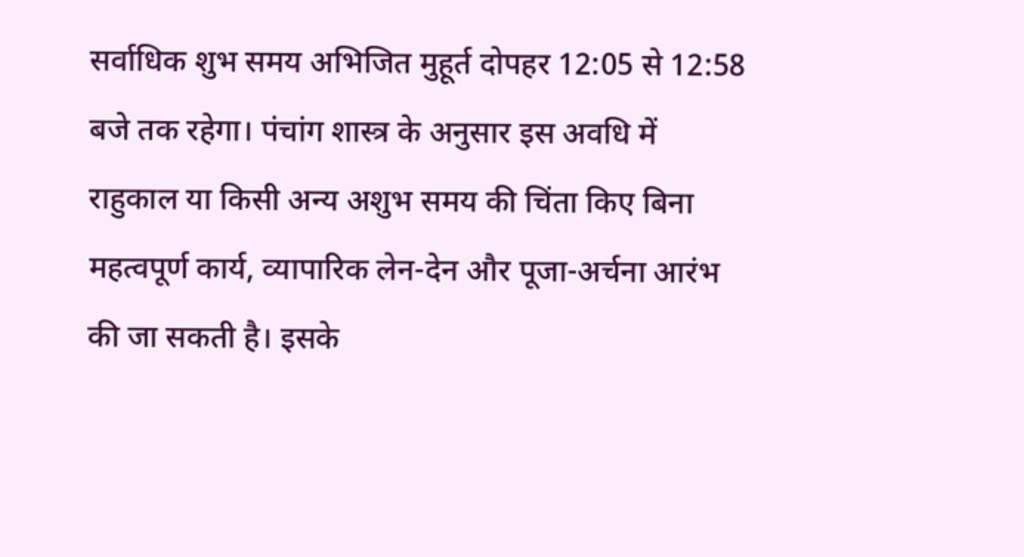सर्वाधिक शुभ समय अभिजित मुहूर्त दोपहर 12:05 से 12:58 बजे तक रहेगा। पंचांग शास्त्र के अनुसार इस अवधि में राहुकाल या किसी अन्य अशुभ समय की चिंता किए बिना महत्वपूर्ण कार्य, व्यापारिक लेन-देन और पूजा-अर्चना आरंभ की जा सकती है। इसके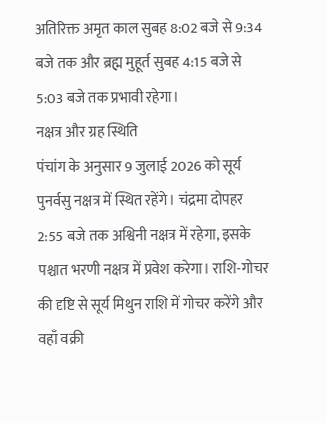अतिरिक्त अमृत काल सुबह 8:02 बजे से 9:34 बजे तक और ब्रह्म मुहूर्त सुबह 4:15 बजे से 5:03 बजे तक प्रभावी रहेगा।
नक्षत्र और ग्रह स्थिति
पंचांग के अनुसार 9 जुलाई 2026 को सूर्य पुनर्वसु नक्षत्र में स्थित रहेंगे। चंद्रमा दोपहर 2:55 बजे तक अश्विनी नक्षत्र में रहेगा, इसके पश्चात भरणी नक्षत्र में प्रवेश करेगा। राशि-गोचर की दृष्टि से सूर्य मिथुन राशि में गोचर करेंगे और वहाँ वक्री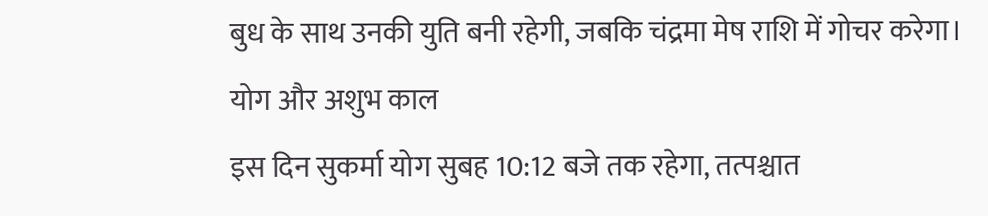बुध के साथ उनकी युति बनी रहेगी, जबकि चंद्रमा मेष राशि में गोचर करेगा।
योग और अशुभ काल
इस दिन सुकर्मा योग सुबह 10:12 बजे तक रहेगा, तत्पश्चात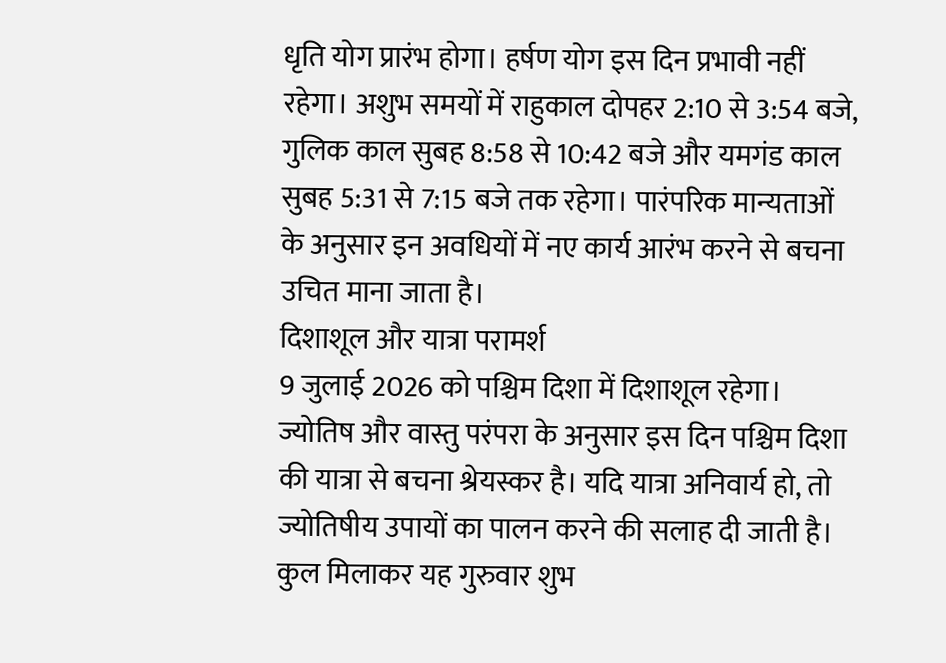धृति योग प्रारंभ होगा। हर्षण योग इस दिन प्रभावी नहीं रहेगा। अशुभ समयों में राहुकाल दोपहर 2:10 से 3:54 बजे, गुलिक काल सुबह 8:58 से 10:42 बजे और यमगंड काल सुबह 5:31 से 7:15 बजे तक रहेगा। पारंपरिक मान्यताओं के अनुसार इन अवधियों में नए कार्य आरंभ करने से बचना उचित माना जाता है।
दिशाशूल और यात्रा परामर्श
9 जुलाई 2026 को पश्चिम दिशा में दिशाशूल रहेगा। ज्योतिष और वास्तु परंपरा के अनुसार इस दिन पश्चिम दिशा की यात्रा से बचना श्रेयस्कर है। यदि यात्रा अनिवार्य हो, तो ज्योतिषीय उपायों का पालन करने की सलाह दी जाती है। कुल मिलाकर यह गुरुवार शुभ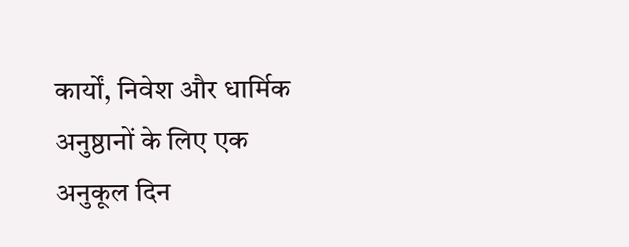कार्यों, निवेश और धार्मिक अनुष्ठानों के लिए एक अनुकूल दिन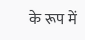के रूप में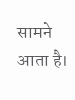सामने आता है।